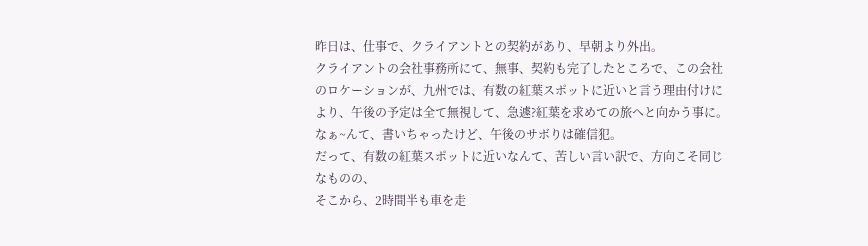昨日は、仕事で、クライアントとの契約があり、早朝より外出。
クライアントの会社事務所にて、無事、契約も完了したところで、この会社のロケーションが、九州では、有数の紅葉スポットに近いと言う理由付けにより、午後の予定は全て無視して、急遽?紅葉を求めての旅へと向かう事に。
なぁ~んて、書いちゃったけど、午後のサボりは確信犯。
だって、有数の紅葉スポットに近いなんて、苦しい言い訳で、方向こそ同じなものの、
そこから、2時間半も車を走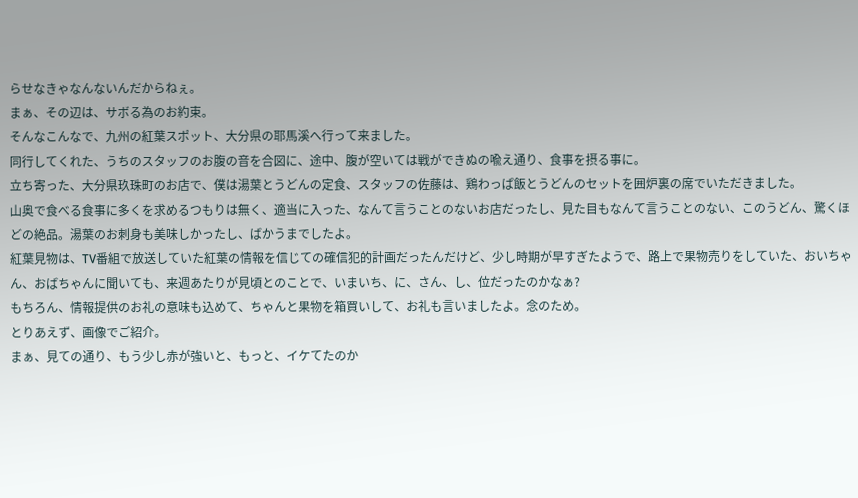らせなきゃなんないんだからねぇ。
まぁ、その辺は、サボる為のお約束。
そんなこんなで、九州の紅葉スポット、大分県の耶馬溪へ行って来ました。
同行してくれた、うちのスタッフのお腹の音を合図に、途中、腹が空いては戦ができぬの喩え通り、食事を摂る事に。
立ち寄った、大分県玖珠町のお店で、僕は湯葉とうどんの定食、スタッフの佐藤は、鶏わっぱ飯とうどんのセットを囲炉裏の席でいただきました。
山奥で食べる食事に多くを求めるつもりは無く、適当に入った、なんて言うことのないお店だったし、見た目もなんて言うことのない、このうどん、驚くほどの絶品。湯葉のお刺身も美味しかったし、ばかうまでしたよ。
紅葉見物は、TV番組で放送していた紅葉の情報を信じての確信犯的計画だったんだけど、少し時期が早すぎたようで、路上で果物売りをしていた、おいちゃん、おばちゃんに聞いても、来週あたりが見頃とのことで、いまいち、に、さん、し、位だったのかなぁ?
もちろん、情報提供のお礼の意味も込めて、ちゃんと果物を箱買いして、お礼も言いましたよ。念のため。
とりあえず、画像でご紹介。
まぁ、見ての通り、もう少し赤が強いと、もっと、イケてたのか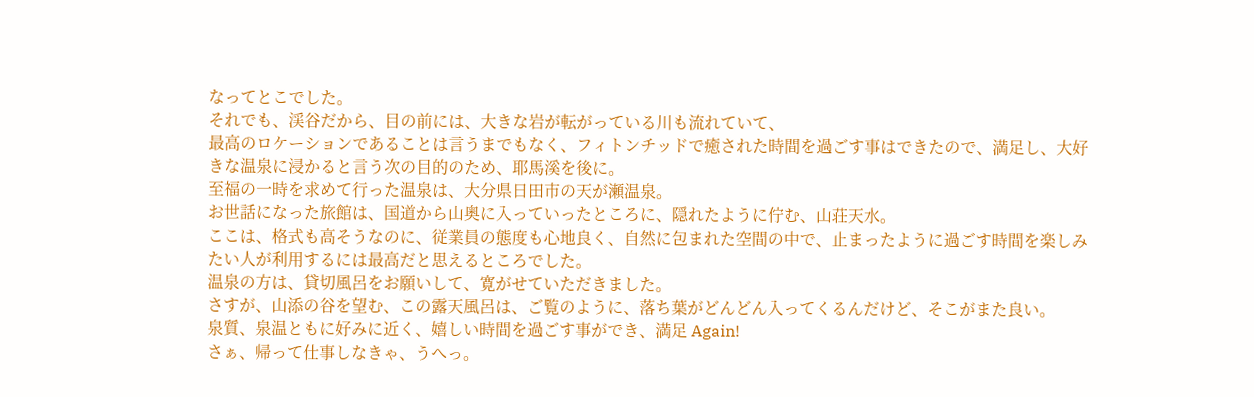なってとこでした。
それでも、渓谷だから、目の前には、大きな岩が転がっている川も流れていて、
最高のロケーションであることは言うまでもなく、フィトンチッドで癒された時間を過ごす事はできたので、満足し、大好きな温泉に浸かると言う次の目的のため、耶馬溪を後に。
至福の一時を求めて行った温泉は、大分県日田市の天が瀬温泉。
お世話になった旅館は、国道から山奥に入っていったところに、隠れたように佇む、山荘天水。
ここは、格式も高そうなのに、従業員の態度も心地良く、自然に包まれた空間の中で、止まったように過ごす時間を楽しみたい人が利用するには最高だと思えるところでした。
温泉の方は、貸切風呂をお願いして、寛がせていただきました。
さすが、山添の谷を望む、この露天風呂は、ご覧のように、落ち葉がどんどん入ってくるんだけど、そこがまた良い。
泉質、泉温ともに好みに近く、嬉しい時間を過ごす事ができ、満足 Again!
さぁ、帰って仕事しなきゃ、うへっ。